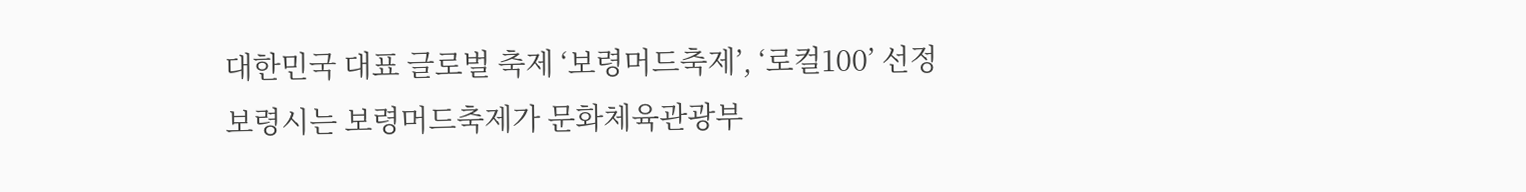대한민국 대표 글로벌 축제 ‘보령머드축제’, ‘로컬100’ 선정
보령시는 보령머드축제가 문화체육관광부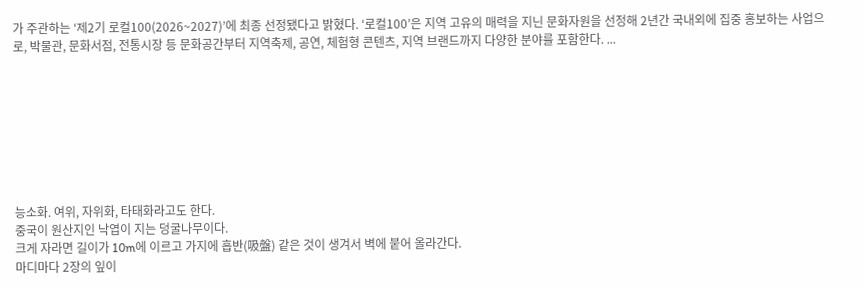가 주관하는 ‘제2기 로컬100(2026~2027)’에 최종 선정됐다고 밝혔다. ‘로컬100’은 지역 고유의 매력을 지닌 문화자원을 선정해 2년간 국내외에 집중 홍보하는 사업으로, 박물관, 문화서점, 전통시장 등 문화공간부터 지역축제, 공연, 체험형 콘텐츠, 지역 브랜드까지 다양한 분야를 포함한다. ...








능소화. 여위, 자위화, 타태화라고도 한다.
중국이 원산지인 낙엽이 지는 덩굴나무이다.
크게 자라면 길이가 10m에 이르고 가지에 흡반(吸盤) 같은 것이 생겨서 벽에 붙어 올라간다.
마디마다 2장의 잎이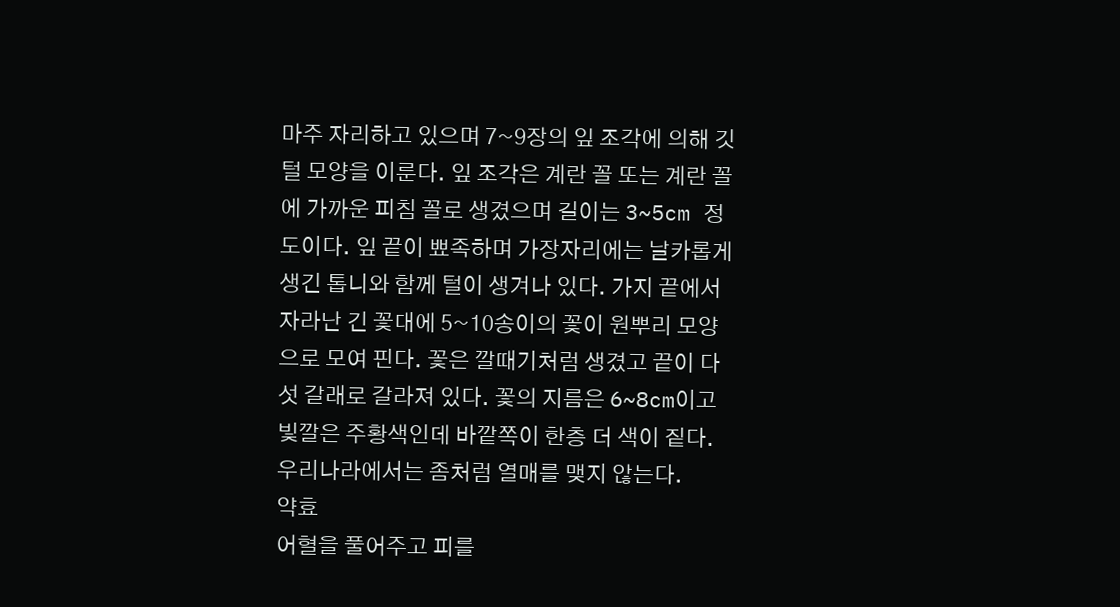마주 자리하고 있으며 7~9장의 잎 조각에 의해 깃털 모양을 이룬다. 잎 조각은 계란 꼴 또는 계란 꼴에 가까운 피침 꼴로 생겼으며 길이는 3~5cm 정도이다. 잎 끝이 뾰족하며 가장자리에는 날카롭게 생긴 톱니와 함께 털이 생겨나 있다. 가지 끝에서 자라난 긴 꽃대에 5~10송이의 꽃이 원뿌리 모양으로 모여 핀다. 꽃은 깔때기처럼 생겼고 끝이 다섯 갈래로 갈라져 있다. 꽃의 지름은 6~8cm이고 빛깔은 주황색인데 바깥쪽이 한층 더 색이 짙다. 우리나라에서는 좀처럼 열매를 맺지 않는다.
약효
어혈을 풀어주고 피를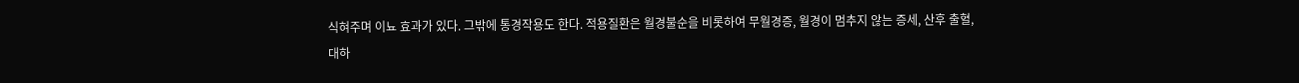식혀주며 이뇨 효과가 있다. 그밖에 통경작용도 한다. 적용질환은 월경불순을 비롯하여 무월경증, 월경이 멈추지 않는 증세, 산후 출혈, 대하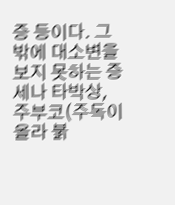증 등이다. 그밖에 대소변을 보지 못하는 증세나 타박상, 주부코(주독이 올라 붉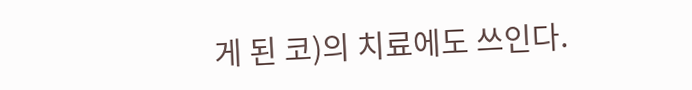게 된 코)의 치료에도 쓰인다.